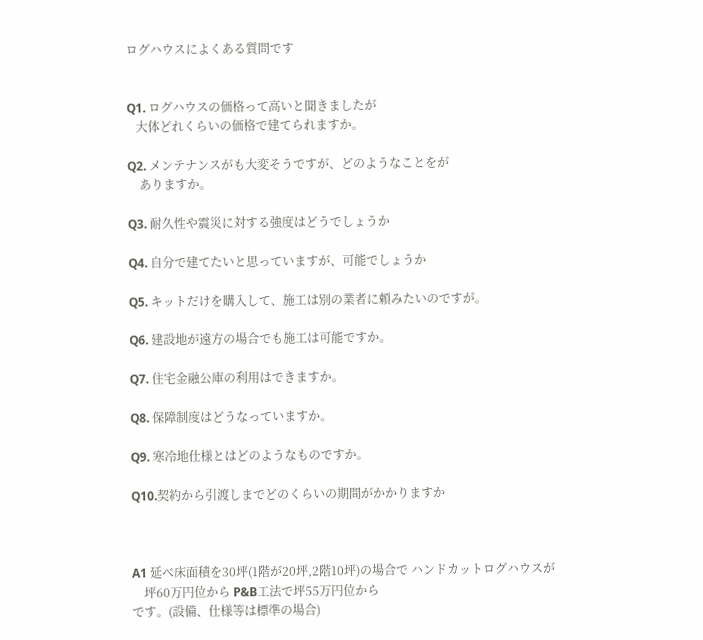ログハウスによくある質問です


Q1. ログハウスの価格って高いと聞きましたが
   大体どれくらいの価格で建てられますか。

Q2. メンテナンスがも大変そうですが、どのようなことをが
    ありますか。

Q3. 耐久性や震災に対する強度はどうでしょうか

Q4. 自分で建てたいと思っていますが、可能でしょうか

Q5. キットだけを購入して、施工は別の業者に頼みたいのですが。

Q6. 建設地が遠方の場合でも施工は可能ですか。

Q7. 住宅金融公庫の利用はできますか。

Q8. 保障制度はどうなっていますか。

Q9. 寒冷地仕様とはどのようなものですか。

Q10.契約から引渡しまでどのくらいの期間がかかりますか



A1 延べ床面積を30坪(1階が20坪,2階10坪)の場合で ハンドカットログハウスが
    坪60万円位から P&B工法で坪55万円位から
です。(設備、仕様等は標準の場合)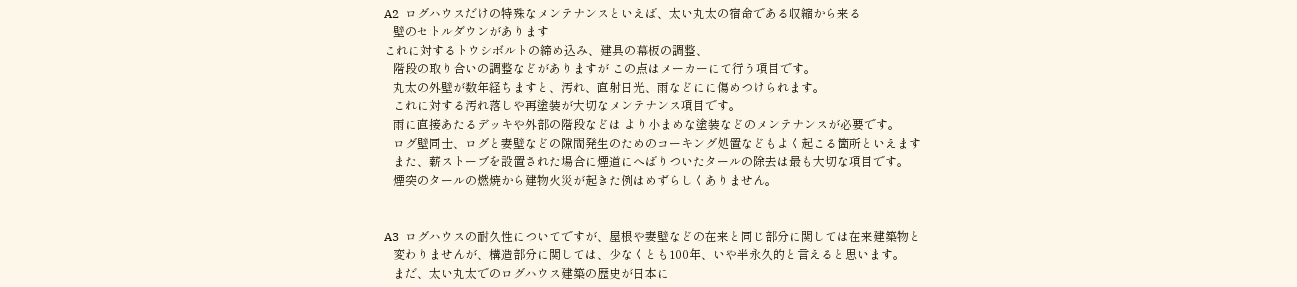A2  ログハウスだけの特殊なメンテナンスといえば、太い丸太の宿命である収縮から来る
   壁のセトルダウンがあります
これに対するトウシボルトの締め込み、建具の幕板の調整、
   階段の取り合いの調整などがありますが この点はメーカーにて行う項目です。
   丸太の外壁が数年経ちますと、汚れ、直射日光、雨などにに傷めつけられます。
   これに対する汚れ落しや再塗装が大切なメンテナンス項目です。
   雨に直接あたるデッキや外部の階段などは より小まめな塗装などのメンテナンスが必要です。
   ログ壁同士、ログと妻壁などの隙間発生のためのコーキング処置などもよく起こる箇所といえます
   また、薪ストーブを設置された場合に煙道にへばりついたタールの除去は最も大切な項目です。
   煙突のタールの燃焼から建物火災が起きた例はめずらしくありません。


A3  ログハウスの耐久性についてですが、屋根や妻壁などの在来と同じ部分に関しては在来建築物と
   変わりませんが、構造部分に関しては、少なくとも100年、いや半永久的と言えると思います。
   まだ、太い丸太でのログハウス建築の歴史が日本に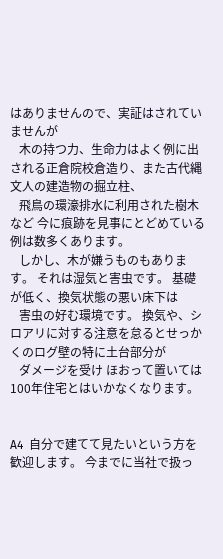はありませんので、実証はされていませんが
   木の持つ力、生命力はよく例に出される正倉院校倉造り、また古代縄文人の建造物の掘立柱、
   飛鳥の環濠排水に利用された樹木など 今に痕跡を見事にとどめている例は数多くあります。
   しかし、木が嫌うものもあります。 それは湿気と害虫です。 基礎が低く、換気状態の悪い床下は
   害虫の好む環境です。 換気や、シロアリに対する注意を怠るとせっかくのログ壁の特に土台部分が
   ダメージを受け ほおって置いては100年住宅とはいかなくなります。


A4  自分で建てて見たいという方を歓迎します。 今までに当社で扱っ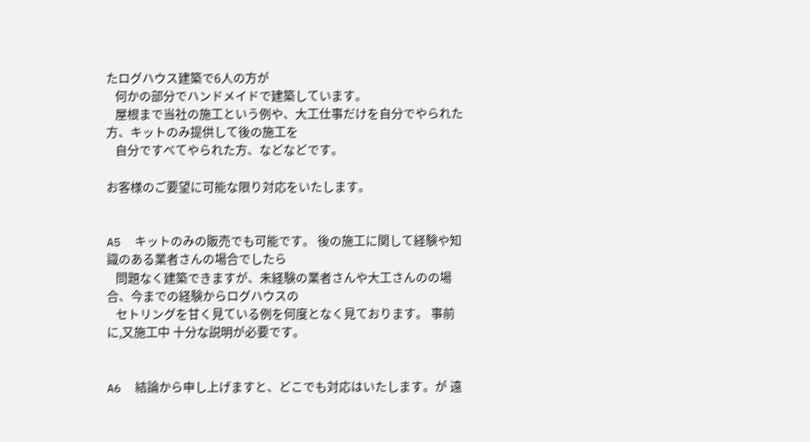たログハウス建築で6人の方が
   何かの部分でハンドメイドで建築しています。
   屋根まで当社の施工という例や、大工仕事だけを自分でやられた方、キットのみ提供して後の施工を
   自分ですべてやられた方、などなどです。

お客様のご要望に可能な限り対応をいたします。


A5  キットのみの販売でも可能です。 後の施工に関して経験や知識のある業者さんの場合でしたら
   問題なく建築できますが、未経験の業者さんや大工さんのの場合、今までの経験からログハウスの
   セトリングを甘く見ている例を何度となく見ております。 事前に,又施工中 十分な説明が必要です。


A6  結論から申し上げますと、どこでも対応はいたします。が 遠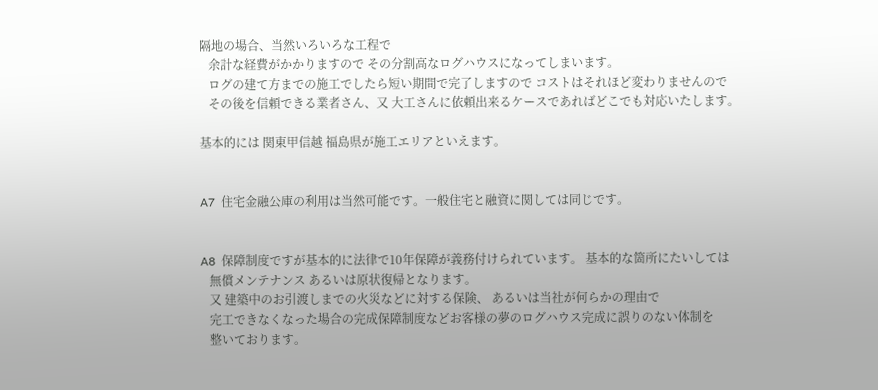隔地の場合、当然いろいろな工程で
   余計な経費がかかりますので その分割高なログハウスになってしまいます。
   ログの建て方までの施工でしたら短い期間で完了しますので コストはそれほど変わりませんので
   その後を信頼できる業者さん、又 大工さんに依頼出来るケースであればどこでも対応いたします。

基本的には 関東甲信越 福島県が施工エリアといえます。


A7  住宅金融公庫の利用は当然可能です。一般住宅と融資に関しては同じです。


A8  保障制度ですが基本的に法律で10年保障が義務付けられています。 基本的な箇所にたいしては
   無償メンテナンス あるいは原状復帰となります。
   又 建築中のお引渡しまでの火災などに対する保険、 あるいは当社が何らかの理由で
   完工できなくなった場合の完成保障制度などお客様の夢のログハウス完成に誤りのない体制を
   整いております。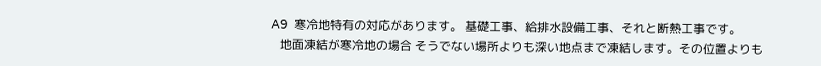A9  寒冷地特有の対応があります。 基礎工事、給排水設備工事、それと断熱工事です。
   地面凍結が寒冷地の場合 そうでない場所よりも深い地点まで凍結します。その位置よりも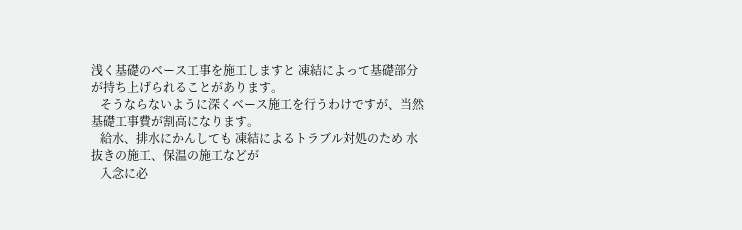浅く基礎のベース工事を施工しますと 凍結によって基礎部分が持ち上げられることがあります。
   そうならないように深くベース施工を行うわけですが、当然基礎工事費が割高になります。
   給水、排水にかんしても 凍結によるトラブル対処のため 水抜きの施工、保温の施工などが
   入念に必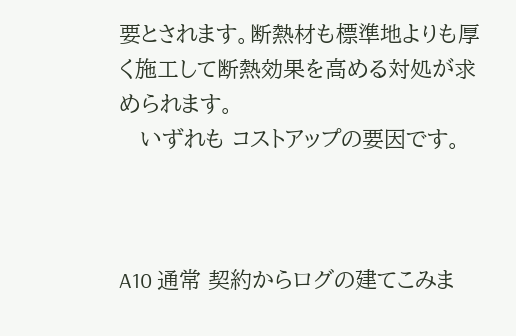要とされます。断熱材も標準地よりも厚く施工して断熱効果を高める対処が求められます。
   いずれも コストアップの要因です。



A10 通常 契約からログの建てこみま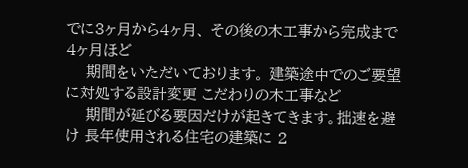でに3ヶ月から4ヶ月、 その後の木工事から完成まで4ヶ月ほど
    期間をいただいております。 建築途中でのご要望に対処する設計変更 こだわりの木工事など
    期間が延びる要因だけが起きてきます。拙速を避け 長年使用される住宅の建築に 2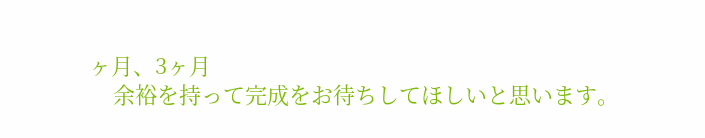ヶ月、3ヶ月
    余裕を持って完成をお待ちしてほしいと思います。